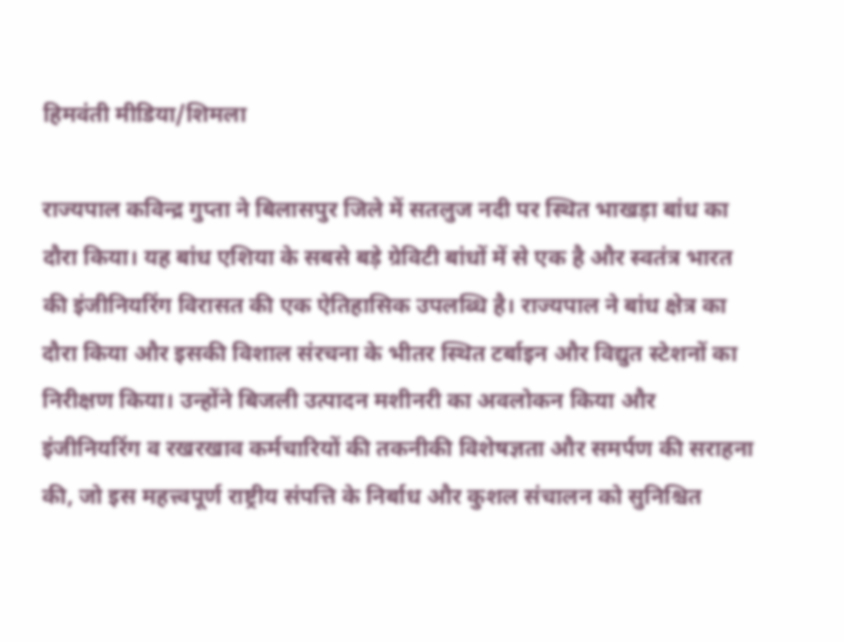हिमवंती मीडिया/शिमला

राज्यपाल कविन्द्र गुप्ता ने बिलासपुर जिले में सतलुज नदी पर स्थित भाखड़ा बांध का दौरा किया। यह बांध एशिया के सबसे बड़े ग्रेविटी बांधों में से एक है और स्वतंत्र भारत की इंजीनियरिंग विरासत की एक ऐतिहासिक उपलब्धि है। राज्यपाल ने बांध क्षेत्र का दौरा किया और इसकी विशाल संरचना के भीतर स्थित टर्बाइन और विद्युत स्टेशनों का निरीक्षण किया। उन्होंने बिजली उत्पादन मशीनरी का अवलोकन किया और इंजीनियरिंग व रखरखाव कर्मचारियों की तकनीकी विशेषज्ञता और समर्पण की सराहना की, जो इस महत्त्वपूर्ण राष्ट्रीय संपत्ति के निर्बाध और कुशल संचालन को सुनिश्चित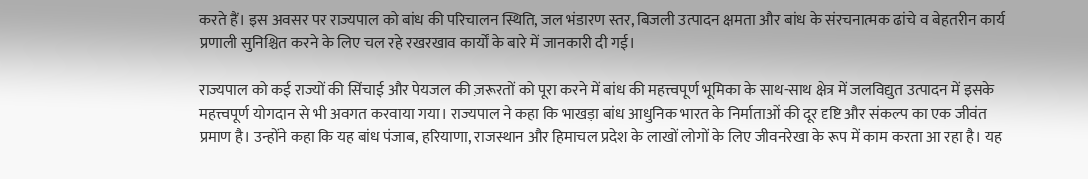करते हैं। इस अवसर पर राज्यपाल को बांध की परिचालन स्थिति, जल भंडारण स्तर, बिजली उत्पादन क्षमता और बांध के संरचनात्मक ढांचे व बेहतरीन कार्य प्रणाली सुनिश्चित करने के लिए चल रहे रखरखाव कार्यों के बारे में जानकारी दी गई।

राज्यपाल को कई राज्यों की सिंचाई और पेयजल की ज़रूरतों को पूरा करने में बांध की महत्त्वपूर्ण भूमिका के साथ-साथ क्षेत्र में जलविद्युत उत्पादन में इसके महत्त्वपूर्ण योगदान से भी अवगत करवाया गया। राज्यपाल ने कहा कि भाखड़ा बांध आधुनिक भारत के निर्माताओं की दूर दृष्टि और संकल्प का एक जीवंत प्रमाण है। उन्होंने कहा कि यह बांध पंजाब, हरियाणा, राजस्थान और हिमाचल प्रदेश के लाखों लोगों के लिए जीवनरेखा के रूप में काम करता आ रहा है। यह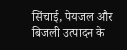सिंचाई, पेयजल और बिजली उत्पादन के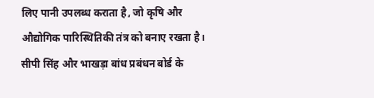लिए पानी उपलब्ध कराता है, जो कृषि और औद्योगिक पारिस्थितिकी तंत्र को बनाए रखता है। सीपी सिंह और भाखड़ा बांध प्रबंधन बोर्ड के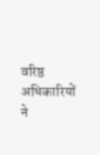वरिष्ठ अधिकारियों ने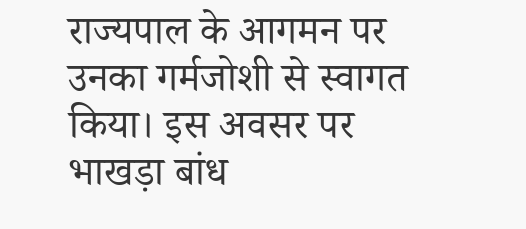राज्यपाल के आगमन पर उनका गर्मजोशी से स्वागत किया। इस अवसर पर भाखड़ा बांध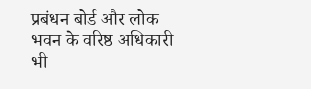प्रबंधन बोर्ड और लोक भवन के वरिष्ठ अधिकारी भी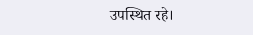उपस्थित रहे।